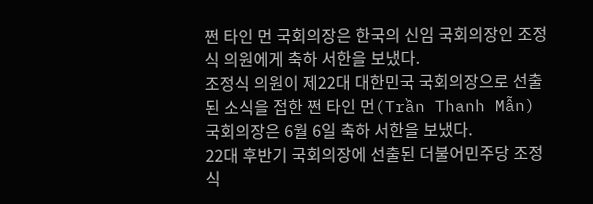쩐 타인 먼 국회의장은 한국의 신임 국회의장인 조정식 의원에게 축하 서한을 보냈다.
조정식 의원이 제22대 대한민국 국회의장으로 선출된 소식을 접한 쩐 타인 먼(Trần Thanh Mẫn) 국회의장은 6월 6일 축하 서한을 보냈다.
22대 후반기 국회의장에 선출된 더불어민주당 조정식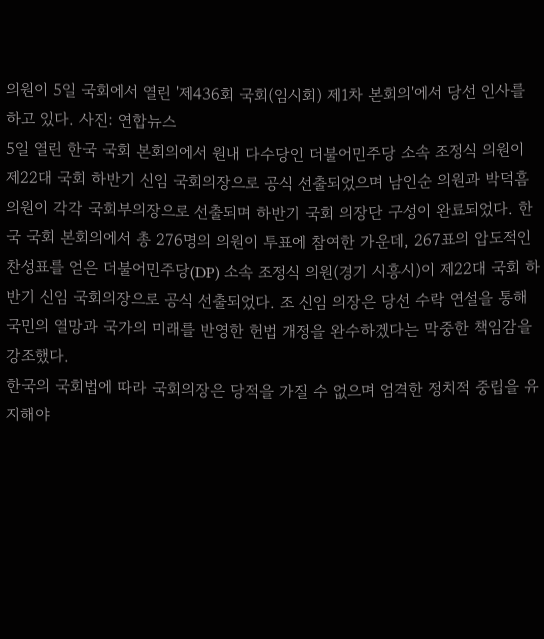의원이 5일 국회에서 열린 '제436회 국회(임시회) 제1차 본회의'에서 당선 인사를 하고 있다. 사진: 연합뉴스
5일 열린 한국 국회 본회의에서 원내 다수당인 더불어민주당 소속 조정식 의원이 제22대 국회 하반기 신임 국회의장으로 공식 선출되었으며 남인순 의원과 박덕흠 의원이 각각 국회부의장으로 선출되며 하반기 국회 의장단 구성이 완료되었다. 한국 국회 본회의에서 총 276명의 의원이 투표에 참여한 가운데, 267표의 압도적인 찬성표를 얻은 더불어민주당(DP) 소속 조정식 의원(경기 시흥시)이 제22대 국회 하반기 신임 국회의장으로 공식 선출되었다. 조 신임 의장은 당선 수락 연설을 통해 국민의 열망과 국가의 미래를 반영한 헌법 개정을 완수하겠다는 막중한 책임감을 강조했다.
한국의 국회법에 따라 국회의장은 당적을 가질 수 없으며 엄격한 정치적 중립을 유지해야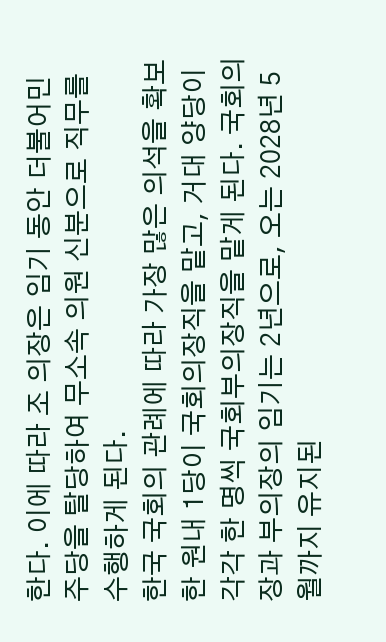한다. 이에 따라 조 의장은 임기 동안 더불어민주당을 탈당하여 무소속 의원 신분으로 직무를 수행하게 된다.
한국 국회의 관례에 따라 가장 많은 의석을 확보한 원내 1당이 국회의장직을 맡고, 거대 양당이 각각 한 명씩 국회부의장직을 맡게 된다. 국회의장과 부의장의 임기는 2년으로, 오는 2028년 5월까지 유지된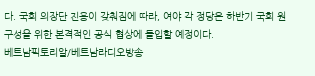다. 국회 의장단 진용이 갖춰짐에 따라, 여야 각 정당은 하반기 국회 원 구성을 위한 본격적인 공식 협상에 돌입할 예정이다.
베트남픽토리알/베트남라디오방송